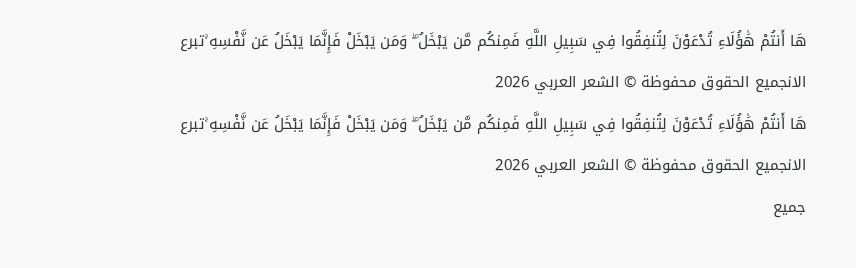هَا أَنتُمْ هَٰؤُلَاءِ تُدْعَوْنَ لِتُنفِقُوا فِي سَبِيلِ اللَّهِ فَمِنكُم مَّن يَبْخَلُ ۖ وَمَن يَبْخَلْ فَإِنَّمَا يَبْخَلُ عَن نَّفْسِهِ ۚتبرع الانجميع الحقوق محفوظة © الشعر العربي 2026
هَا أَنتُمْ هَٰؤُلَاءِ تُدْعَوْنَ لِتُنفِقُوا فِي سَبِيلِ اللَّهِ فَمِنكُم مَّن يَبْخَلُ ۖ وَمَن يَبْخَلْ فَإِنَّمَا يَبْخَلُ عَن نَّفْسِهِ ۚتبرع الانجميع الحقوق محفوظة © الشعر العربي 2026
جميع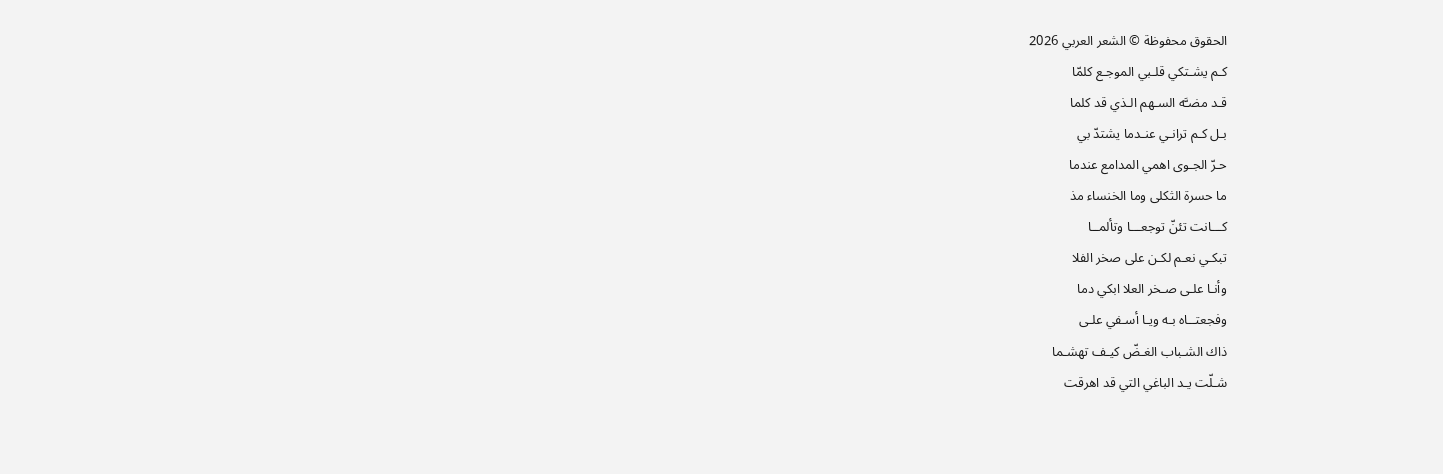الحقوق محفوظة © الشعر العربي 2026
كـم يشـتكي قلـبي الموجـع كلمّا
قـد مضـَّه السـهم الـذي قد كلما
بـل كـم ترانـي عنـدما يشتدّ بي
حـرّ الجـوى اهمي المدامع عندما
ما حسرة الثكلى وما الخنساء مذ
كـــانت تئنّ توجعـــا وتألمــا
تبكـي نعـم لكـن على صخر الفلا
وأنـا علـى صـخر العلا ابكي دما
وفجعتــاه بـه ويـا أسـفي علـى
ذاك الشـباب الغـضّ كيـف تهشـما
شـلّت يـد الباغي التي قد اهرقت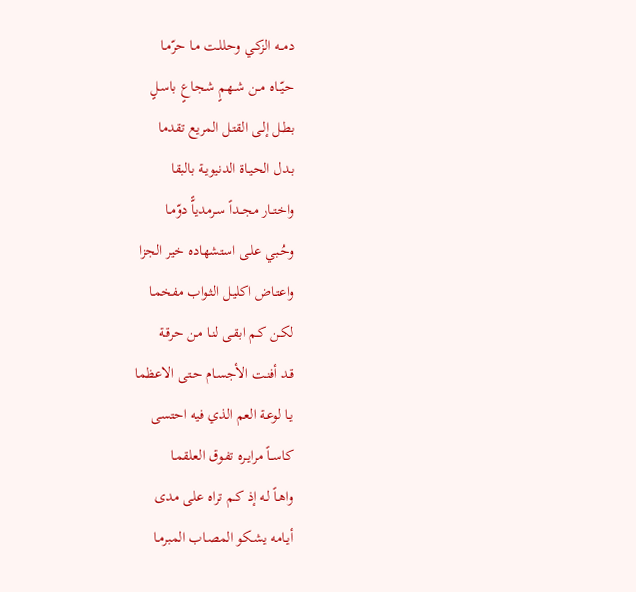دمــه الزكـي وحللـت مـا حرّمـا
حيّــاه مــن شــهمٍ شـجاعٍ باسـلٍ
بطـل إلـى القتـل المريع تقدما
بـدل الحيـاة الدنيويـة بالبقا
واختــار مجــداً سـرمدياًّ دوّمـا
وحُـبي علـى استشهاده خير الجزا
واعتـاض اكليـل الثـواب مفخمـا
لكـن كـم ابقـى لنـا مـن حرقـة
قـد أفنـت الأجسـام حـتى الاعظما
يـا لوعـة العم الذي فيه احتسى
كاســاً مرايـره تفـوق العلقمـا
واهـاً لـه إذ كـم تراه على مدى
أيـامه يشـكو المصـاب المبرمـا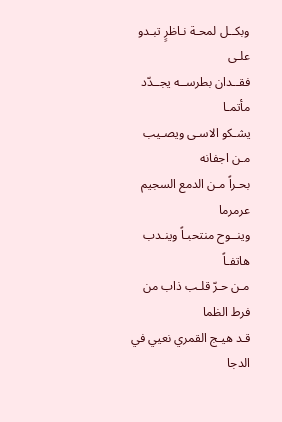وبكــل لمحـة نـاظرٍ تبـدو علـى
فقــدان بطرســه يجــدّد مأتمـا
يشـكو الاسـى ويصـيب مـن اجفانه
بحـراً مـن الدمع السجيم عرمرما
وينــوح منتحبـاً وينـدب هاتفـاً
مـن حـرّ قلـب ذاب من فرط الظما
قـد هيـج القمري نعيي في الدجا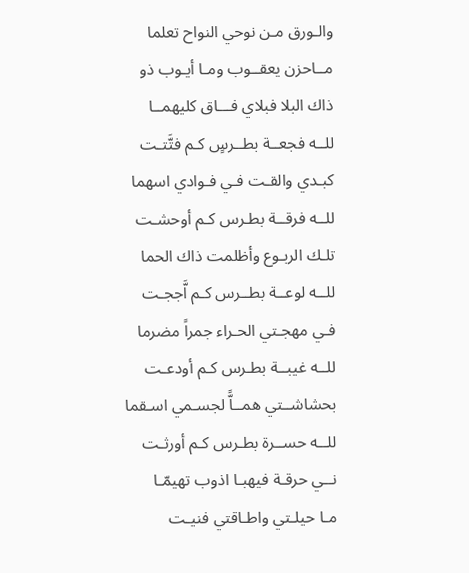والـورق مـن نوحي النواح تعلما
مــاحزن يعقــوب ومـا أيـوب ذو
ذاك البلا فبلاي فـــاق كليهمــا
للــه فجعــة بطــرسٍ كـم فتَّتـت
كبـدي والقـت فـي فـوادي اسهما
للــه فرقــة بطـرس كـم أوحشـت
تلـك الربـوع وأظلمت ذاك الحما
للــه لوعــة بطــرس كـم اَّججـت
فـي مهجـتي الحـراء جمراً مضرما
للــه غيبــة بطـرس كـم أودعـت
بحشاشــتي همــاًّ لجسـمي اسـقما
للــه حســرة بطـرس كـم أورثـت
نــي حرقـة فيهبـا اذوب تهيمّـا
مـا حيلـتي واطـاقتي فنيـت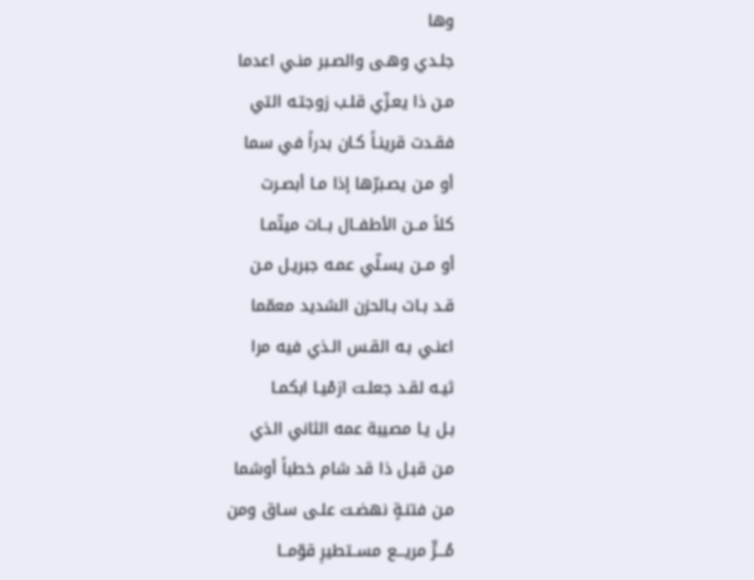وها
جلـدي وهـى والصـبر منـي اعدما
مـن ذا يعـزّي قلـب زوجتـه التي
فقـدت قرينـاً كـان بدراً في سما
أو مـن يصـبرّها إذا مـا أبصـرت
كلاً مــن الأطفــال بــات ميتّمـا
أو مــن يسـلّي عمـه جبريـل مـن
قـد بـات بـالحزن الشديد معمّما
اعنـي بـه القـس الـذي فيه مرا
ثيـه لقـد جعلـت ارَمْيـا ابكمـا
بـل يـا مصيبة عمه الثاني الذي
مـن قبـل ذا قد شام خطباً أوشما
مـن فتنـةٍ نهضـت علـى سـاق ومن
مُـــرٍّ مريـــع مســتطيرِ قوّمــا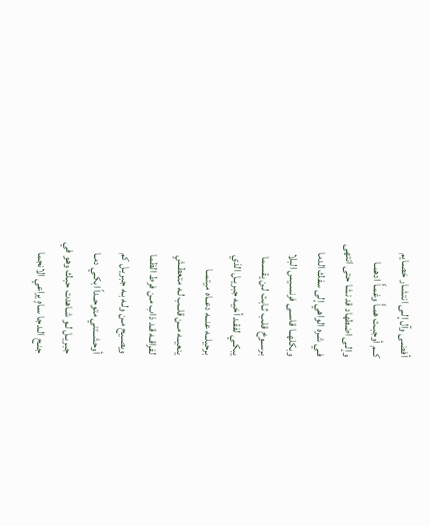أفضـى وآل إلـى انتشـار خصـايم
كــم أوجبـت همـاًّ وغمـاًّ ادهمـا
وإلـى اضطهاد قد نشا حتى انتهى
فـي شـره الواهي إلى سفك الدما
وبكلهــا قاســى فرنسـيس البلا
برســوخ قلـب ثـابت لـن يقسـما
يبكـي لفقـد أخيـه جبريـل الذي
برحيلــه عنــه دعــاه ميتمــا
ينعيــه مــن قلــب لـه متعطـشٍ
لفراقـه قـد ذاب مـن فرط الظما
ويصـيح مـن ولـه بـه جبريـل كم
أوحشــتني متوحــداً ابكـي دمـا
جبريـل لـو شـاهدت حبـك وهو في
جنـح الـدجا سـاهٍ يراعي الانجما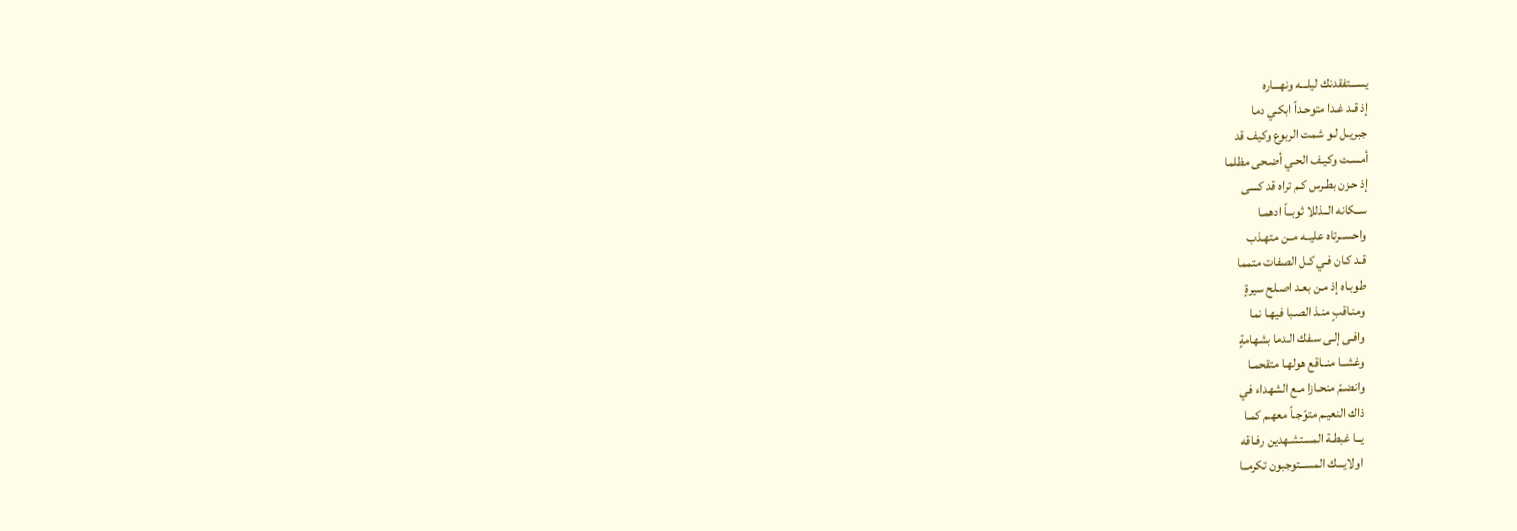يســـتفقدنك ليلـــه ونهـــاره
إذ قـد غـدا متوحـداً ابكـي دما
جبريـل لـو شمت الربوع وكيف قد
أمسـت وكيـف الحـي أضـحى مظلما
إذ حـزن بطـرس كـم تراه قد كسى
ســكانه الــذللا ثوبــاً ادهمـا
واحســرتاه عليــه مــن متهـذب
قـد كـان فـي كـل الصفات متمما
طوبـاه إذ مـن بعـد اصـلح سيرةٍ
ومنـاقبٍ منـذ الصـبا فيهـا نما
وافـى إلـى سـفك الـدما بشهامةٍ
وغشــا منــاقع هولهـا متقحمـا
وانضـمّ منحـازا مـع الشهداء في
ذاك النعيـم متوّجـاً معهـم كمـا
يــا غبطـة المستشـهدين رفـاقه
اولايـــك المســتوجبون تكرمــا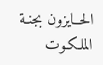الحــايزون بجنـة الملكـوت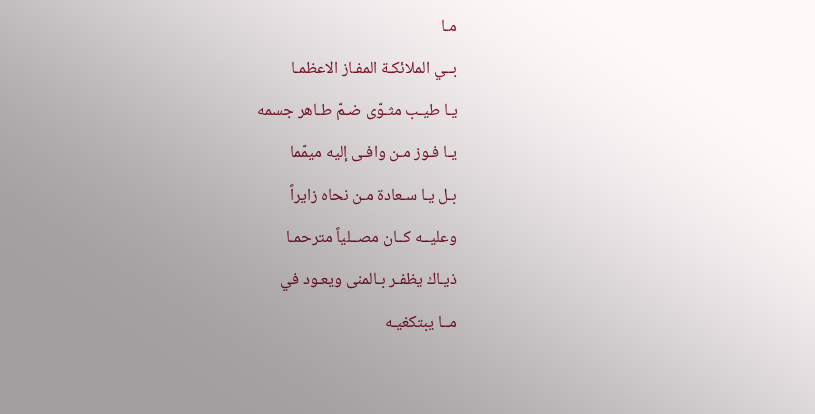مـا
بــي الملائكـة المفـاز الاعظمـا
يـا طيـب مثـوّى ضـمّ طـاهر جسمه
يـا فـوز مـن وافـى إليه ميمّما
بـل يـا سـعادة مـن نحاه زايراً
وعليــه كــان مصــلياً مترحمـا
ذيـاك يظفـر بـالمنى ويعـود في
مــا يبتكغيـه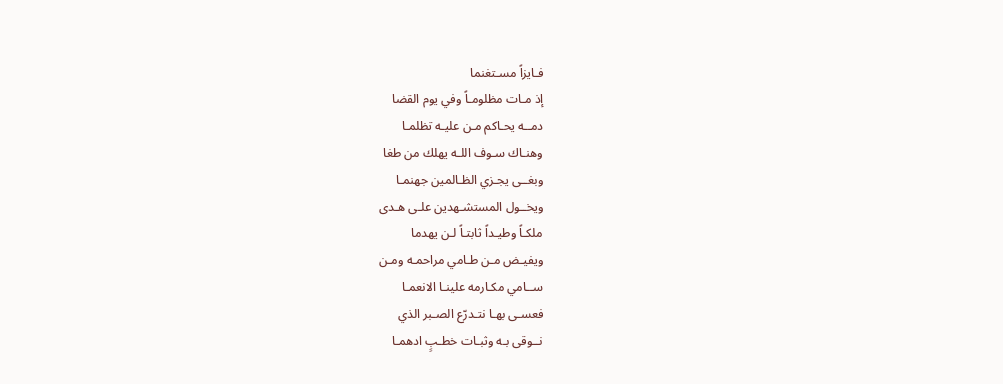فـايزاً مسـتغنما
إذ مـات مظلومـاً وفي يوم القضا
دمــه يحـاكم مـن عليـه تظلمـا
وهنـاك سـوف اللـه يهلك من طغا
وبغــى يجـزي الظـالمين جهنمـا
ويخــول المستشـهدين علـى هـدى
ملكـاً وطيـداً ثابتـاً لـن يهدما
ويفيـض مـن طـامي مراحمـه ومـن
ســامي مكـارمه علينـا الانعمـا
فعسـى بهـا نتـدرّع الصـبر الذي
نــوقى بـه وثبـات خطـبٍ ادهمـا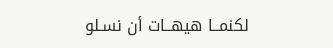لكنمــا هيهــات أن نسـلو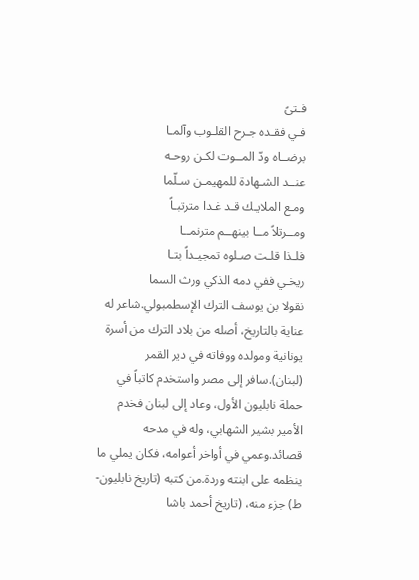فـتىً
فـي فقـده جـرح القلـوب وآلمـا
برضــاه ودّ المــوت لكـن روحـه
عنــد الشـهادة للمهيمـن سـلّما
ومـع الملايـك قـد غـدا مترتبـاً
ومــرتلاً مــا بينهــم مترنمــا
فلـذا قلـت صـلوه تمجيـداً بتـا
ريخـي ففي دمه الذكي ورث السما
نقولا بن يوسف الترك الإسطمبولي.شاعر له عناية بالتاريخ، أصله من بلاد الترك من أسرة يونانية ومولده ووفاته في دير القمر (لبنان).سافر إلى مصر واستخدم كاتباً في حملة نابليون الأول، وعاد إلى لبنان فخدم الأمير بشير الشهابي، وله في مدحه قصائد.وعمي في أواخر أعوامه، فكان يملي ما ينظمه على ابنته وردة.من كتبه (تاريخ نابليون-ط) جزء منه، (تاريخ أحمد باشا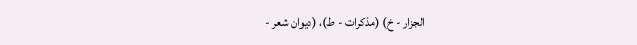الجزار - خ) (مذكرات - ط)، (ديوان شعر -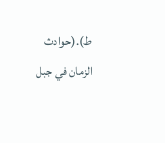ط).(حوادث الزمان في جبل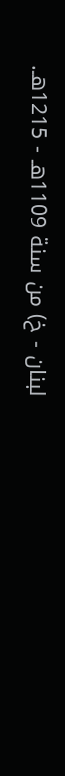لبنان - خ) من سنة 1109هـ - 1215هـ.